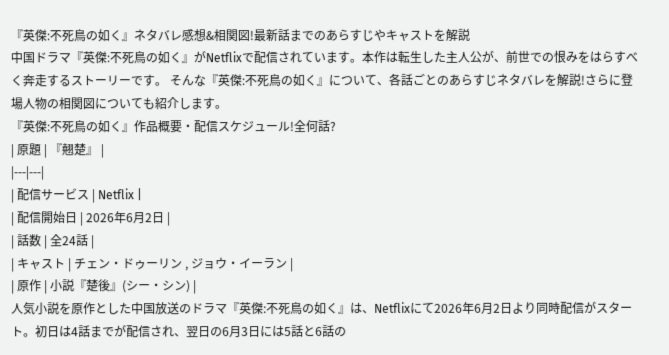『英傑:不死鳥の如く』ネタバレ感想&相関図!最新話までのあらすじやキャストを解説
中国ドラマ『英傑:不死鳥の如く』がNetflixで配信されています。本作は転生した主人公が、前世での恨みをはらすべく奔走するストーリーです。 そんな『英傑:不死鳥の如く』について、各話ごとのあらすじネタバレを解説!さらに登場人物の相関図についても紹介します。
『英傑:不死鳥の如く』作品概要・配信スケジュール!全何話?
| 原題 | 『翹楚』 |
|---|---|
| 配信サービス | Netflix |
| 配信開始日 | 2026年6月2日 |
| 話数 | 全24話 |
| キャスト | チェン・ドゥーリン , ジョウ・イーラン |
| 原作 | 小説『楚後』(シー・シン) |
人気小説を原作とした中国放送のドラマ『英傑:不死鳥の如く』は、Netflixにて2026年6月2日より同時配信がスタート。初日は4話までが配信され、翌日の6月3日には5話と6話の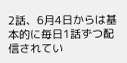2話、6月4日からは基本的に毎日1話ずつ配信されてい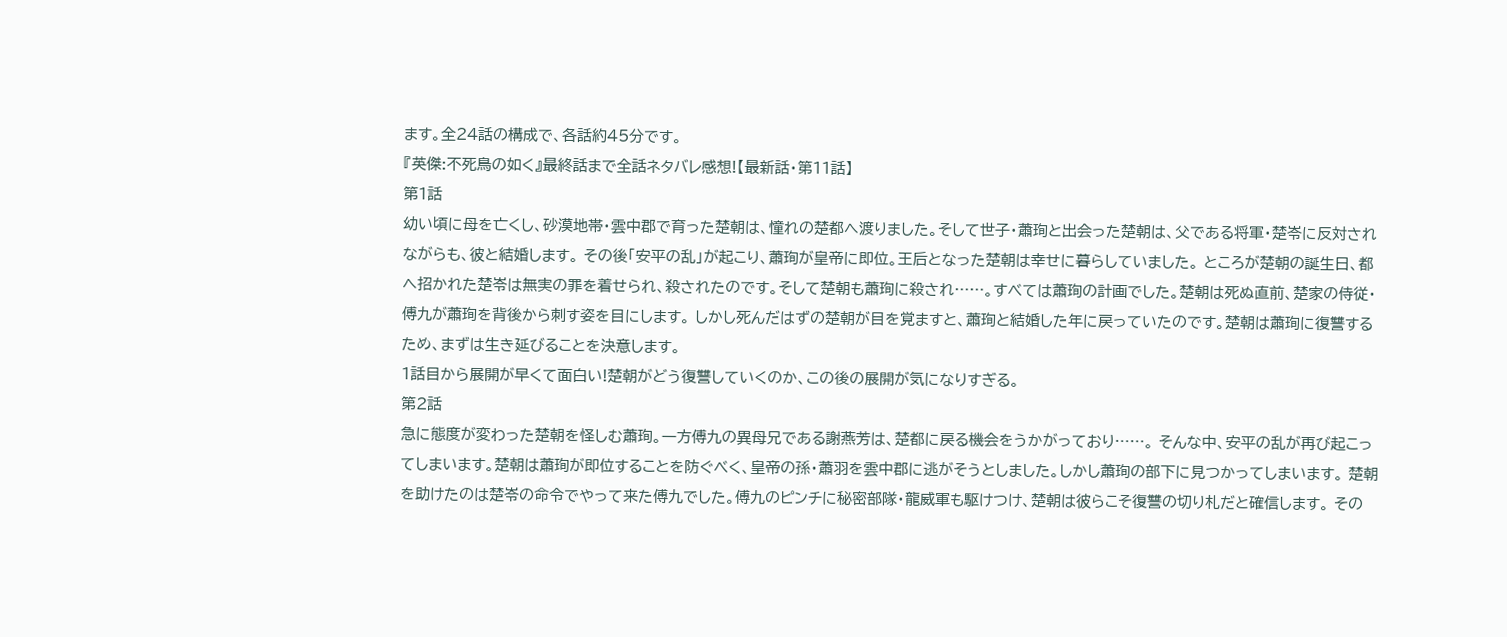ます。全24話の構成で、各話約45分です。
『英傑:不死鳥の如く』最終話まで全話ネタバレ感想!【最新話・第11話】
第1話
幼い頃に母を亡くし、砂漠地帯・雲中郡で育った楚朝は、憧れの楚都へ渡りました。そして世子・蕭珣と出会った楚朝は、父である将軍・楚岺に反対されながらも、彼と結婚します。 その後「安平の乱」が起こり、蕭珣が皇帝に即位。王后となった楚朝は幸せに暮らしていました。 ところが楚朝の誕生日、都へ招かれた楚岺は無実の罪を着せられ、殺されたのです。そして楚朝も蕭珣に殺され……。すべては蕭珣の計画でした。楚朝は死ぬ直前、楚家の侍従・傅九が蕭珣を背後から刺す姿を目にします。 しかし死んだはずの楚朝が目を覚ますと、蕭珣と結婚した年に戻っていたのです。楚朝は蕭珣に復讐するため、まずは生き延びることを決意します。
1話目から展開が早くて面白い!楚朝がどう復讐していくのか、この後の展開が気になりすぎる。
第2話
急に態度が変わった楚朝を怪しむ蕭珣。一方傅九の異母兄である謝燕芳は、楚都に戻る機会をうかがっており……。 そんな中、安平の乱が再び起こってしまいます。楚朝は蕭珣が即位することを防ぐべく、皇帝の孫・蕭羽を雲中郡に逃がそうとしました。しかし蕭珣の部下に見つかってしまいます。 楚朝を助けたのは楚岺の命令でやって来た傅九でした。傅九のピンチに秘密部隊・龍威軍も駆けつけ、楚朝は彼らこそ復讐の切り札だと確信します。 その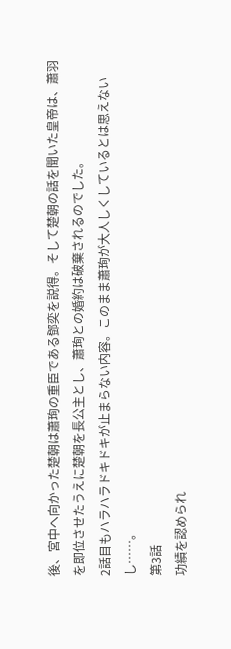後、宮中へ向かった楚朝は蕭珣の重臣である鄧奕を説得。そして楚朝の話を聞いた皇帝は、蕭羽を即位させたうえに楚朝を長公主とし、蕭珣との婚約は破棄されるのでした。
2話目もハラハラドキドキが止まらない内容。このまま蕭珣が大人しくしているとは思えないし……。
第3話
功績を認められ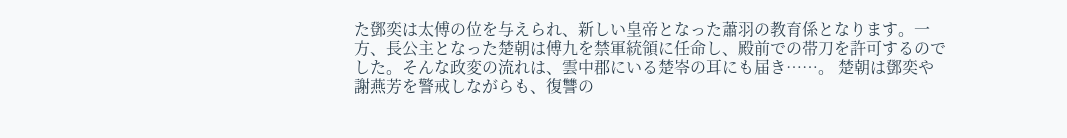た鄧奕は太傅の位を与えられ、新しい皇帝となった蕭羽の教育係となります。一方、長公主となった楚朝は傅九を禁軍統領に任命し、殿前での帯刀を許可するのでした。そんな政変の流れは、雲中郡にいる楚岺の耳にも届き……。 楚朝は鄧奕や謝燕芳を警戒しながらも、復讐の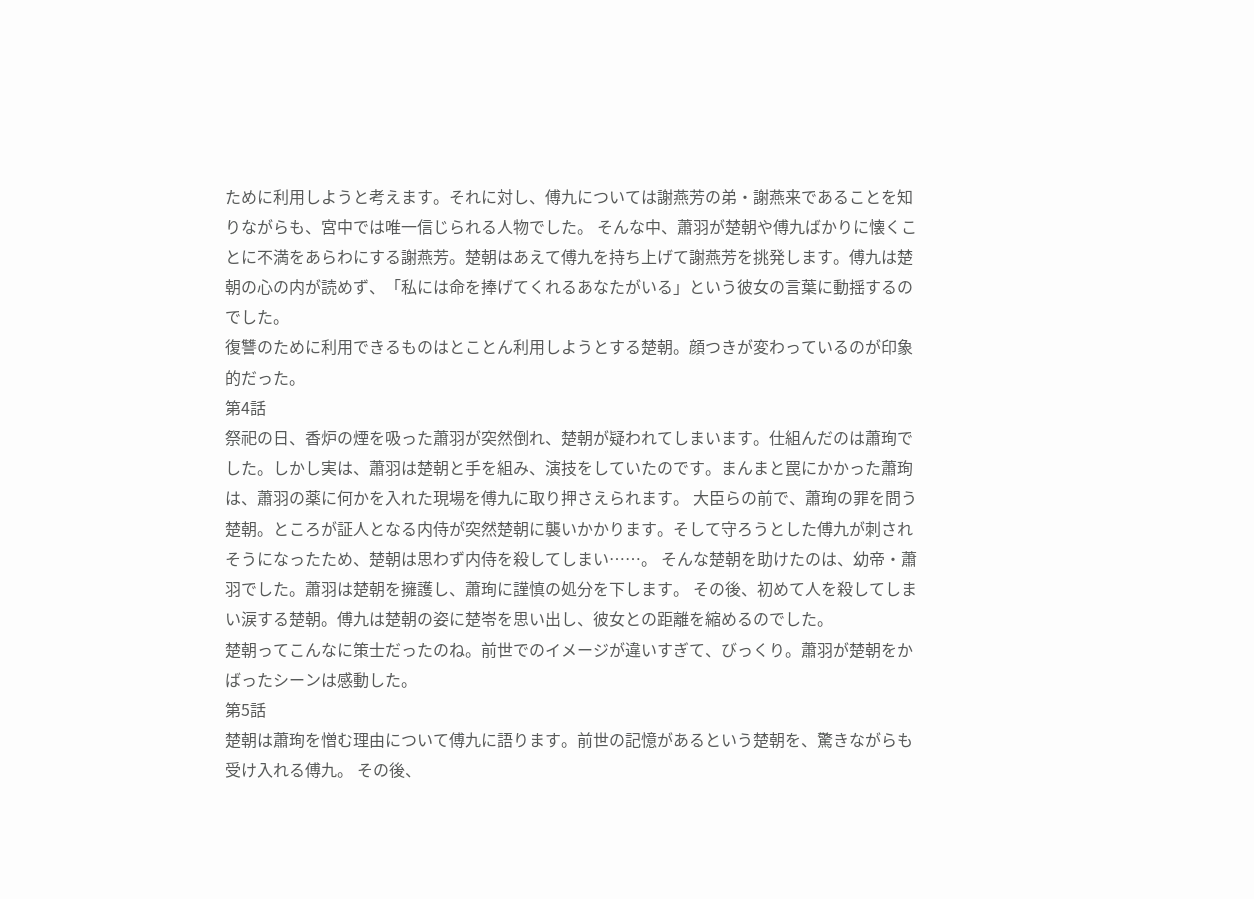ために利用しようと考えます。それに対し、傅九については謝燕芳の弟・謝燕来であることを知りながらも、宮中では唯一信じられる人物でした。 そんな中、蕭羽が楚朝や傅九ばかりに懐くことに不満をあらわにする謝燕芳。楚朝はあえて傅九を持ち上げて謝燕芳を挑発します。傅九は楚朝の心の内が読めず、「私には命を捧げてくれるあなたがいる」という彼女の言葉に動揺するのでした。
復讐のために利用できるものはとことん利用しようとする楚朝。顔つきが変わっているのが印象的だった。
第4話
祭祀の日、香炉の煙を吸った蕭羽が突然倒れ、楚朝が疑われてしまいます。仕組んだのは蕭珣でした。しかし実は、蕭羽は楚朝と手を組み、演技をしていたのです。まんまと罠にかかった蕭珣は、蕭羽の薬に何かを入れた現場を傅九に取り押さえられます。 大臣らの前で、蕭珣の罪を問う楚朝。ところが証人となる内侍が突然楚朝に襲いかかります。そして守ろうとした傅九が刺されそうになったため、楚朝は思わず内侍を殺してしまい……。 そんな楚朝を助けたのは、幼帝・蕭羽でした。蕭羽は楚朝を擁護し、蕭珣に謹慎の処分を下します。 その後、初めて人を殺してしまい涙する楚朝。傅九は楚朝の姿に楚岺を思い出し、彼女との距離を縮めるのでした。
楚朝ってこんなに策士だったのね。前世でのイメージが違いすぎて、びっくり。蕭羽が楚朝をかばったシーンは感動した。
第5話
楚朝は蕭珣を憎む理由について傅九に語ります。前世の記憶があるという楚朝を、驚きながらも受け入れる傅九。 その後、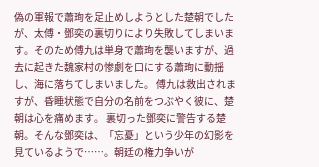偽の軍報で蕭珣を足止めしようとした楚朝でしたが、太傅・鄧奕の裏切りにより失敗してしまいます。そのため傅九は単身で蕭珣を襲いますが、過去に起きた魏家村の惨劇を口にする蕭珣に動揺し、海に落ちてしまいました。 傅九は救出されますが、昏睡状態で自分の名前をつぶやく彼に、楚朝は心を痛めます。 裏切った鄧奕に警告する楚朝。そんな鄧奕は、「忘憂」という少年の幻影を見ているようで……。朝廷の権力争いが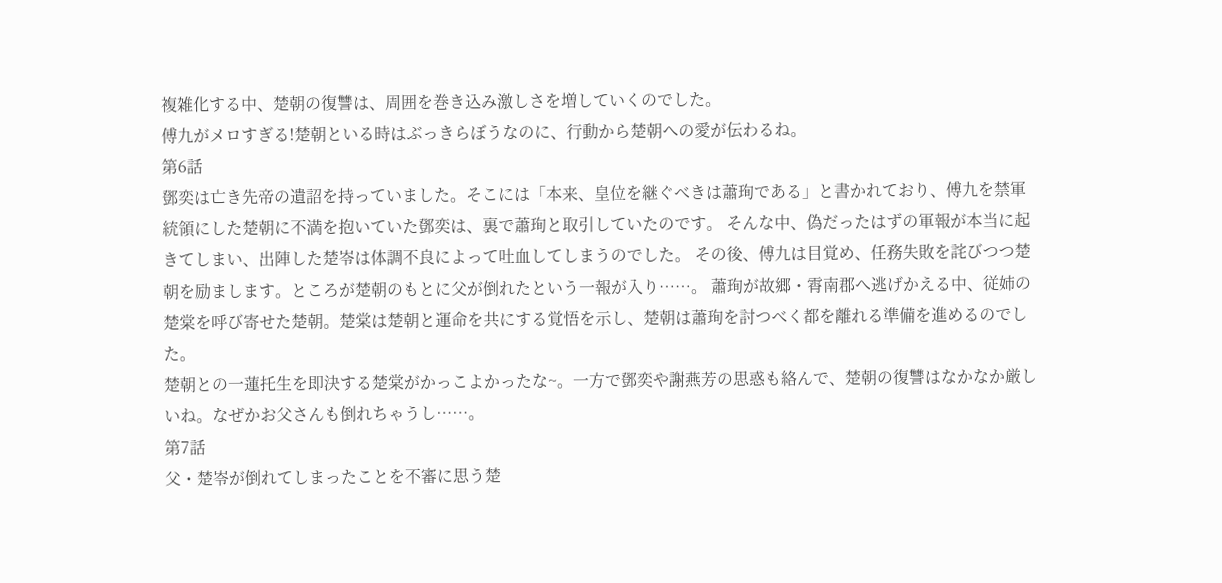複雑化する中、楚朝の復讐は、周囲を巻き込み激しさを増していくのでした。
傅九がメロすぎる!楚朝といる時はぶっきらぼうなのに、行動から楚朝への愛が伝わるね。
第6話
鄧奕は亡き先帝の遺詔を持っていました。そこには「本来、皇位を継ぐべきは蕭珣である」と書かれており、傅九を禁軍統領にした楚朝に不満を抱いていた鄧奕は、裏で蕭珣と取引していたのです。 そんな中、偽だったはずの軍報が本当に起きてしまい、出陣した楚岺は体調不良によって吐血してしまうのでした。 その後、傅九は目覚め、任務失敗を詫びつつ楚朝を励まします。ところが楚朝のもとに父が倒れたという一報が入り……。 蕭珣が故郷・霄南郡へ逃げかえる中、従姉の楚棠を呼び寄せた楚朝。楚棠は楚朝と運命を共にする覚悟を示し、楚朝は蕭珣を討つべく都を離れる準備を進めるのでした。
楚朝との一蓮托生を即決する楚棠がかっこよかったな~。一方で鄧奕や謝燕芳の思惑も絡んで、楚朝の復讐はなかなか厳しいね。なぜかお父さんも倒れちゃうし……。
第7話
父・楚岺が倒れてしまったことを不審に思う楚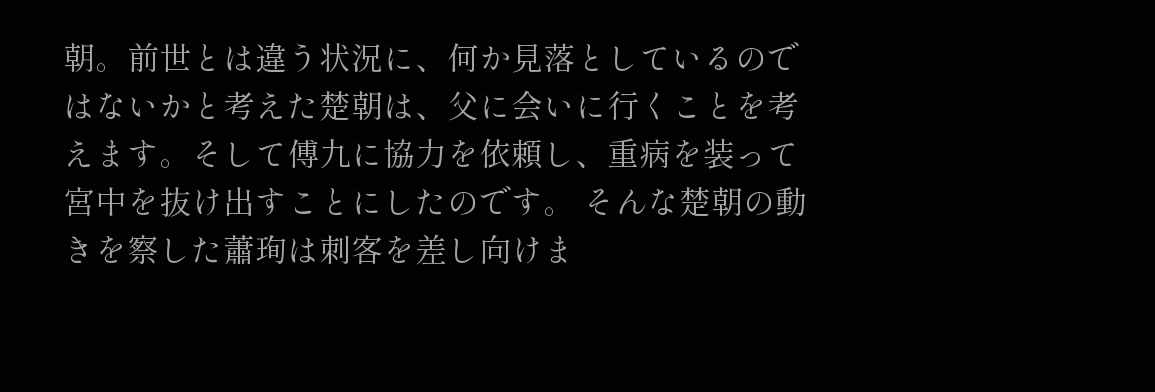朝。前世とは違う状況に、何か見落としているのではないかと考えた楚朝は、父に会いに行くことを考えます。そして傅九に協力を依頼し、重病を装って宮中を抜け出すことにしたのです。 そんな楚朝の動きを察した蕭珣は刺客を差し向けま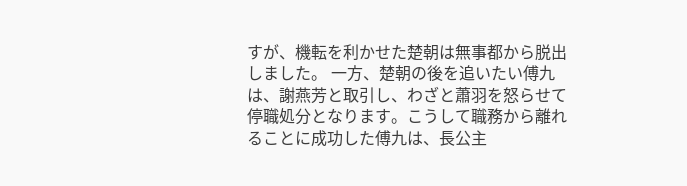すが、機転を利かせた楚朝は無事都から脱出しました。 一方、楚朝の後を追いたい傅九は、謝燕芳と取引し、わざと蕭羽を怒らせて停職処分となります。こうして職務から離れることに成功した傅九は、長公主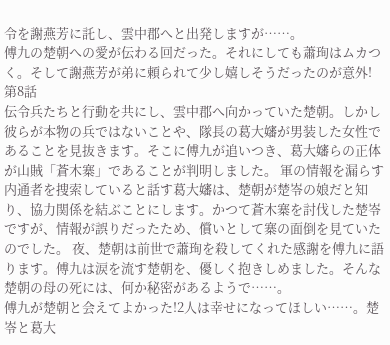令を謝燕芳に託し、雲中郡へと出発しますが……。
傅九の楚朝への愛が伝わる回だった。それにしても蕭珣はムカつく。そして謝燕芳が弟に頼られて少し嬉しそうだったのが意外!
第8話
伝令兵たちと行動を共にし、雲中郡へ向かっていた楚朝。しかし彼らが本物の兵ではないことや、隊長の葛大嬸が男装した女性であることを見抜きます。そこに傅九が追いつき、葛大嬸らの正体が山賊「蒼木寨」であることが判明しました。 軍の情報を漏らす内通者を捜索していると話す葛大嬸は、楚朝が楚岺の娘だと知り、協力関係を結ぶことにします。かつて蒼木寨を討伐した楚岺ですが、情報が誤りだったため、償いとして寨の面倒を見ていたのでした。 夜、楚朝は前世で蕭珣を殺してくれた感謝を傅九に語ります。傅九は涙を流す楚朝を、優しく抱きしめました。そんな楚朝の母の死には、何か秘密があるようで……。
傅九が楚朝と会えてよかった!2人は幸せになってほしい……。楚岺と葛大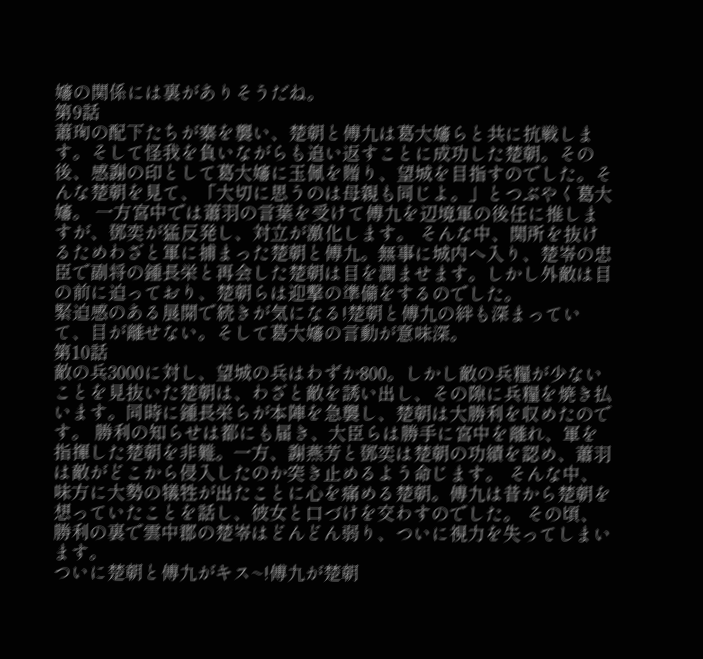嬸の関係には裏がありそうだね。
第9話
蕭珣の配下たちが寨を襲い、楚朝と傅九は葛大嬸らと共に抗戦します。そして怪我を負いながらも追い返すことに成功した楚朝。その後、感謝の印として葛大嬸に玉佩を贈り、望城を目指すのでした。そんな楚朝を見て、「大切に思うのは母親も同じよ。」とつぶやく葛大嬸。 一方宮中では蕭羽の言葉を受けて傅九を辺境軍の後任に推しますが、鄧奕が猛反発し、対立が激化します。 そんな中、関所を抜けるためわざと軍に捕まった楚朝と傅九。無事に城内へ入り、楚岺の忠臣で副将の鍾長栄と再会した楚朝は目を潤ませます。しかし外敵は目の前に迫っており、楚朝らは迎撃の準備をするのでした。
緊迫感のある展開で続きが気になる!楚朝と傅九の絆も深まっていて、目が離せない。そして葛大嬸の言動が意味深。
第10話
敵の兵3000に対し、望城の兵はわずか800。しかし敵の兵糧が少ないことを見抜いた楚朝は、わざと敵を誘い出し、その隙に兵糧を焼き払います。同時に鍾長栄らが本陣を急襲し、楚朝は大勝利を収めたのです。 勝利の知らせは都にも届き、大臣らは勝手に宮中を離れ、軍を指揮した楚朝を非難。一方、謝燕芳と鄧奕は楚朝の功績を認め、蕭羽は敵がどこから侵入したのか突き止めるよう命じます。 そんな中、味方に大勢の犠牲が出たことに心を痛める楚朝。傅九は昔から楚朝を想っていたことを話し、彼女と口づけを交わすのでした。 その頃、勝利の裏で雲中郡の楚岺はどんどん弱り、ついに視力を失ってしまいます。
ついに楚朝と傅九がキス~!傅九が楚朝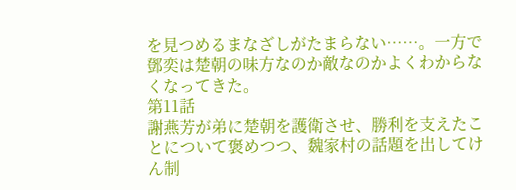を見つめるまなざしがたまらない……。一方で鄧奕は楚朝の味方なのか敵なのかよくわからなくなってきた。
第11話
謝燕芳が弟に楚朝を護衛させ、勝利を支えたことについて褒めつつ、魏家村の話題を出してけん制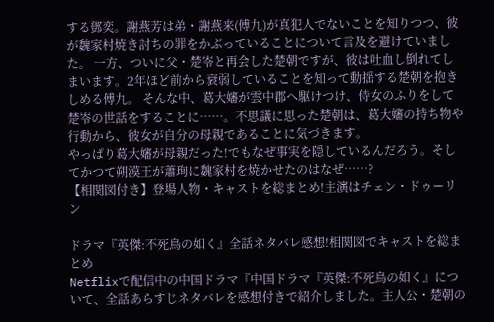する鄧奕。謝燕芳は弟・謝燕来(傅九)が真犯人でないことを知りつつ、彼が魏家村焼き討ちの罪をかぶっていることについて言及を避けていました。 一方、ついに父・楚岺と再会した楚朝ですが、彼は吐血し倒れてしまいます。2年ほど前から衰弱していることを知って動揺する楚朝を抱きしめる傅九。 そんな中、葛大嬸が雲中郡へ駆けつけ、侍女のふりをして楚岺の世話をすることに……。不思議に思った楚朝は、葛大嬸の持ち物や行動から、彼女が自分の母親であることに気づきます。
やっぱり葛大嬸が母親だった!でもなぜ事実を隠しているんだろう。そしてかつて朔漠王が蕭珣に魏家村を焼かせたのはなぜ……?
【相関図付き】登場人物・キャストを総まとめ!主演はチェン・ドゥーリン

ドラマ『英傑:不死鳥の如く』全話ネタバレ感想!相関図でキャストを総まとめ
Netflixで配信中の中国ドラマ『中国ドラマ『英傑:不死鳥の如く』について、全話あらすじネタバレを感想付きで紹介しました。主人公・楚朝の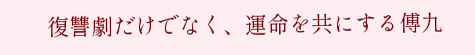復讐劇だけでなく、運命を共にする傅九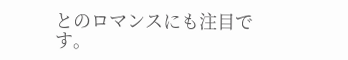とのロマンスにも注目です。